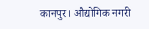कानपुर। औद्योगिक नगरी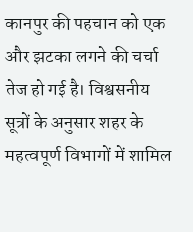कानपुर की पहचान को एक और झटका लगने की चर्चा तेज हो गई है। विश्वसनीय सूत्रों के अनुसार शहर के महत्वपूर्ण विभागों में शामिल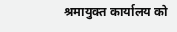श्रमायुक्त कार्यालय को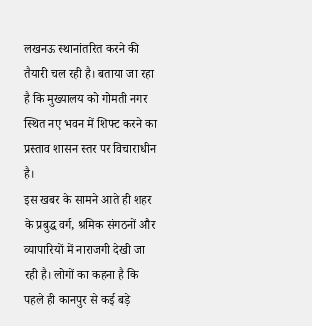लखनऊ स्थानांतरित करने की तैयारी चल रही है। बताया जा रहा है कि मुख्यालय को गोमती नगर स्थित नए भवन में शिफ्ट करने का प्रस्ताव शासन स्तर पर विचाराधीन है।
इस खबर के सामने आते ही शहर के प्रबुद्ध वर्ग, श्रमिक संगठनों और व्यापारियों में नाराजगी देखी जा रही है। लोगों का कहना है कि पहले ही कानपुर से कई बड़े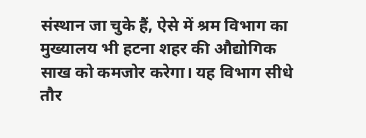संस्थान जा चुके हैं, ऐसे में श्रम विभाग का मुख्यालय भी हटना शहर की औद्योगिक साख को कमजोर करेगा। यह विभाग सीधे तौर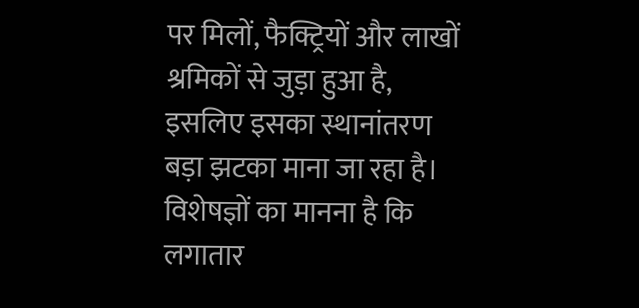पर मिलों, फैक्ट्रियों और लाखों श्रमिकों से जुड़ा हुआ है, इसलिए इसका स्थानांतरण बड़ा झटका माना जा रहा है।
विशेषज्ञों का मानना है कि लगातार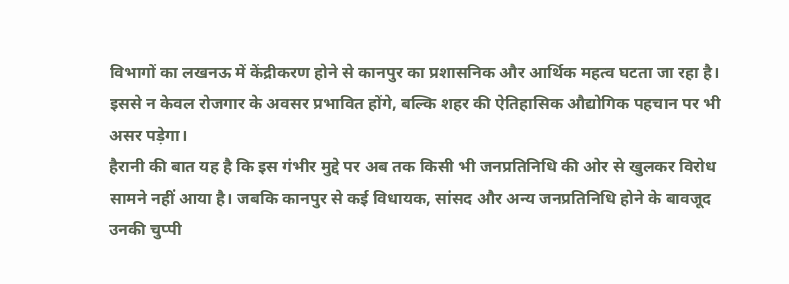विभागों का लखनऊ में केंद्रीकरण होने से कानपुर का प्रशासनिक और आर्थिक महत्व घटता जा रहा है। इससे न केवल रोजगार के अवसर प्रभावित होंगे, बल्कि शहर की ऐतिहासिक औद्योगिक पहचान पर भी असर पड़ेगा।
हैरानी की बात यह है कि इस गंभीर मुद्दे पर अब तक किसी भी जनप्रतिनिधि की ओर से खुलकर विरोध सामने नहीं आया है। जबकि कानपुर से कई विधायक, सांसद और अन्य जनप्रतिनिधि होने के बावजूद उनकी चुप्पी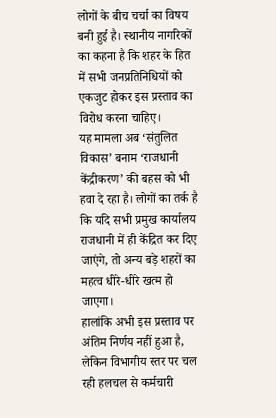लोगों के बीच चर्चा का विषय बनी हुई है। स्थानीय नागरिकों का कहना है कि शहर के हित में सभी जनप्रतिनिधियों को एकजुट होकर इस प्रस्ताव का विरोध करना चाहिए।
यह मामला अब ‘संतुलित विकास’ बनाम ‘राजधानी केंद्रीकरण’ की बहस को भी हवा दे रहा है। लोगों का तर्क है कि यदि सभी प्रमुख कार्यालय राजधानी में ही केंद्रित कर दिए जाएंगे, तो अन्य बड़े शहरों का महत्व धीरे-धीरे खत्म हो जाएगा।
हालांकि अभी इस प्रस्ताव पर अंतिम निर्णय नहीं हुआ है, लेकिन विभागीय स्तर पर चल रही हलचल से कर्मचारी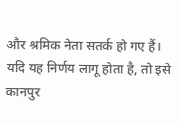और श्रमिक नेता सतर्क हो गए हैं। यदि यह निर्णय लागू होता है, तो इसे कानपुर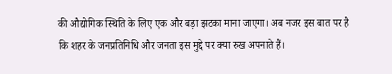की औद्योगिक स्थिति के लिए एक और बड़ा झटका माना जाएगा। अब नजर इस बात पर है कि शहर के जनप्रतिनिधि और जनता इस मुद्दे पर क्या रुख अपनाते हैं।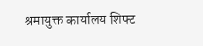श्रमायुक्त कार्यालय शिफ्ट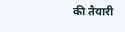की तैयारी